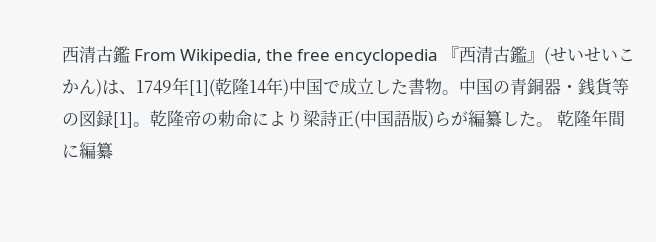西清古鑑 From Wikipedia, the free encyclopedia 『西清古鑑』(せいせいこかん)は、1749年[1](乾隆14年)中国で成立した書物。中国の青銅器・銭貨等の図録[1]。乾隆帝の勅命により梁詩正(中国語版)らが編纂した。 乾隆年間に編纂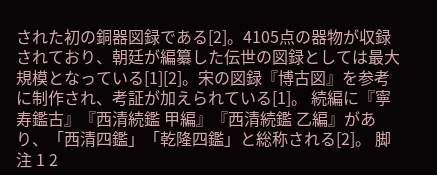された初の銅器図録である[2]。4105点の器物が収録されており、朝廷が編纂した伝世の図録としては最大規模となっている[1][2]。宋の図録『博古図』を参考に制作され、考証が加えられている[1]。 続編に『寧寿鑑古』『西清続鑑 甲編』『西清続鑑 乙編』があり、「西清四鑑」「乾隆四鑑」と総称される[2]。 脚注 1 2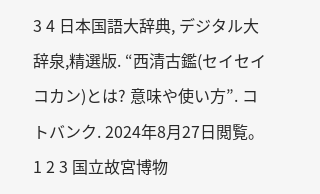3 4 日本国語大辞典, デジタル大辞泉,精選版. “西清古鑑(セイセイコカン)とは? 意味や使い方”. コトバンク. 2024年8月27日閲覧。 1 2 3 国立故宮博物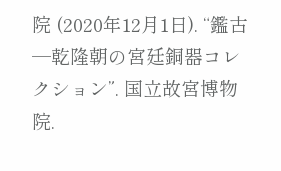院 (2020年12月1日). “鑑古─乾隆朝の宮廷銅器コレクション”. 国立故宮博物院.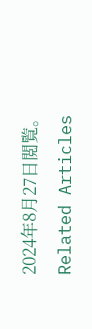2024年8月27日閲覧。 Related Articles